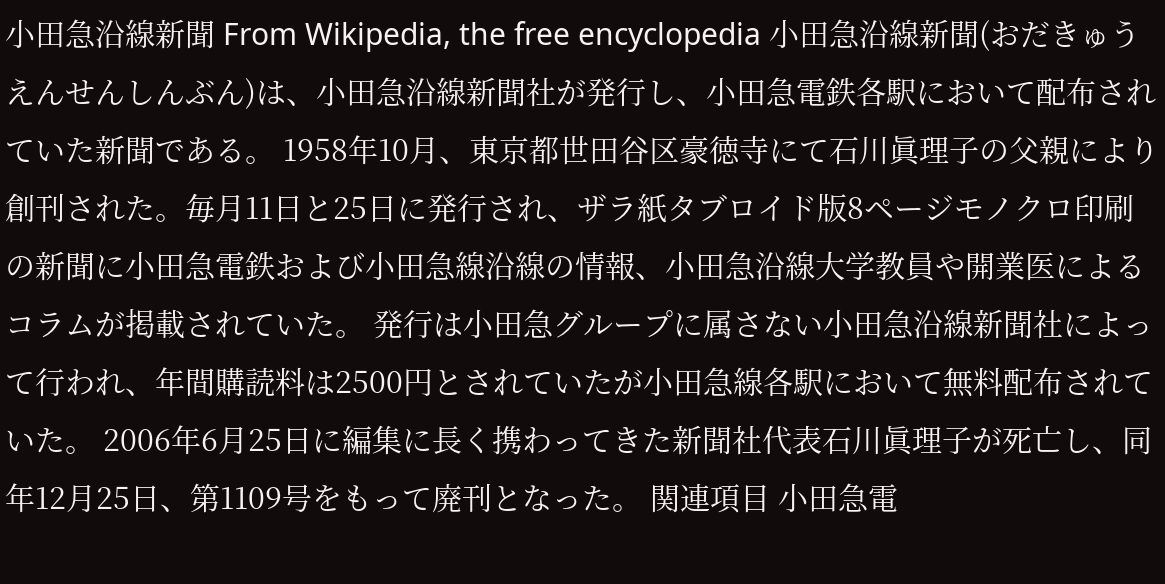小田急沿線新聞 From Wikipedia, the free encyclopedia 小田急沿線新聞(おだきゅうえんせんしんぶん)は、小田急沿線新聞社が発行し、小田急電鉄各駅において配布されていた新聞である。 1958年10月、東京都世田谷区豪徳寺にて石川眞理子の父親により創刊された。毎月11日と25日に発行され、ザラ紙タブロイド版8ページモノクロ印刷の新聞に小田急電鉄および小田急線沿線の情報、小田急沿線大学教員や開業医によるコラムが掲載されていた。 発行は小田急グループに属さない小田急沿線新聞社によって行われ、年間購読料は2500円とされていたが小田急線各駅において無料配布されていた。 2006年6月25日に編集に長く携わってきた新聞社代表石川眞理子が死亡し、同年12月25日、第1109号をもって廃刊となった。 関連項目 小田急電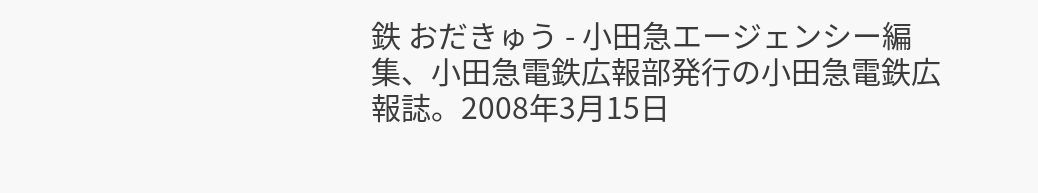鉄 おだきゅう - 小田急エージェンシー編集、小田急電鉄広報部発行の小田急電鉄広報誌。2008年3月15日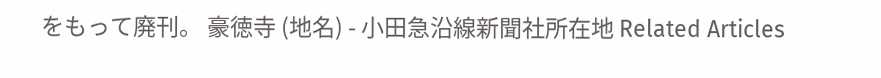をもって廃刊。 豪徳寺 (地名) - 小田急沿線新聞社所在地 Related Articles